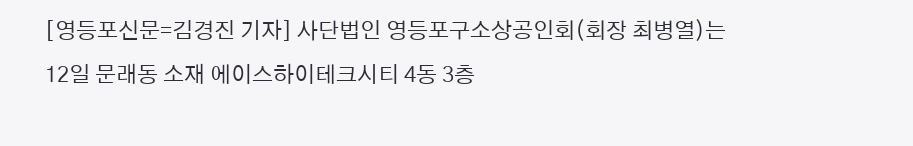[영등포신문=김경진 기자] 사단법인 영등포구소상공인회(회장 최병열)는 12일 문래동 소재 에이스하이테크시티 4동 3층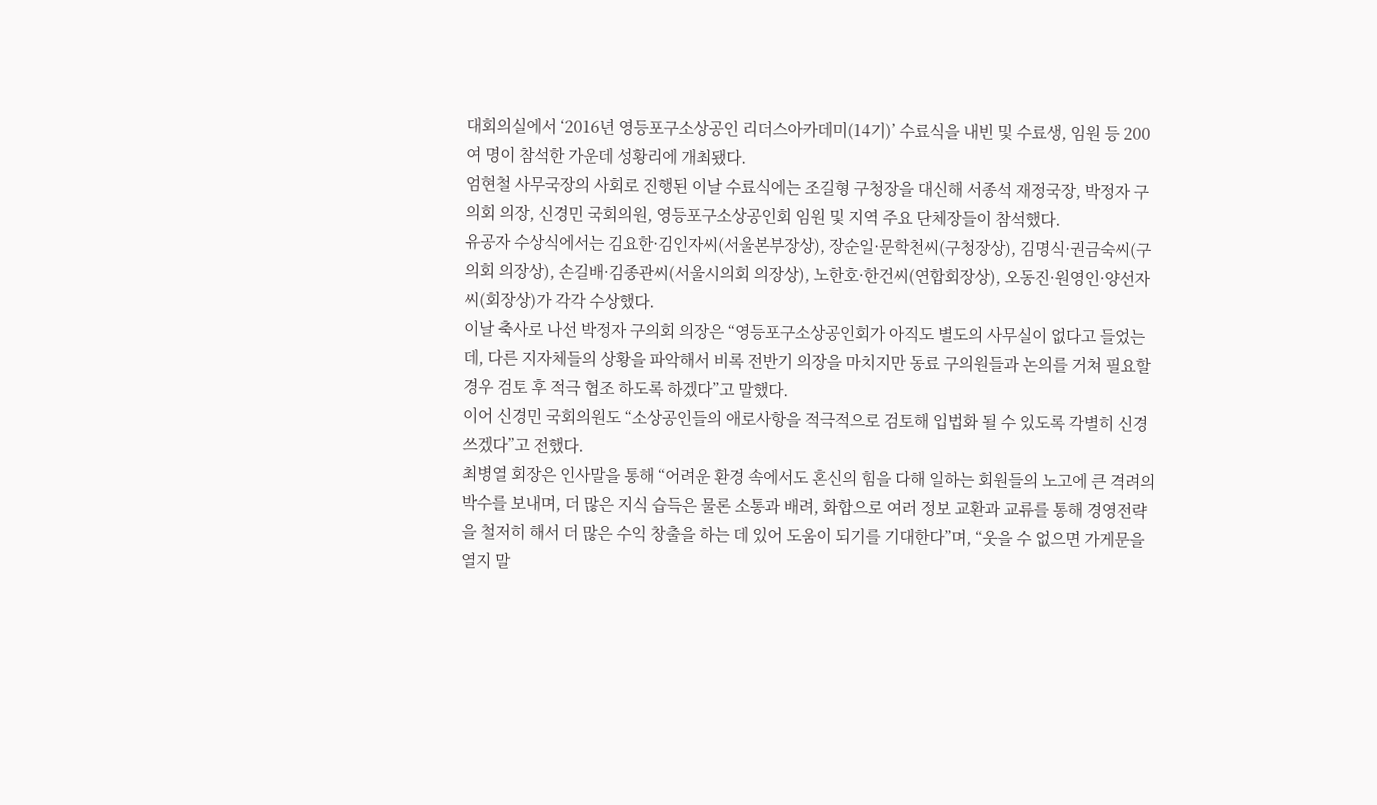대회의실에서 ‘2016년 영등포구소상공인 리더스아카데미(14기)’ 수료식을 내빈 및 수료생, 임원 등 200여 명이 참석한 가운데 성황리에 개최됐다.
엄현철 사무국장의 사회로 진행된 이날 수료식에는 조길형 구청장을 대신해 서종석 재정국장, 박정자 구의회 의장, 신경민 국회의원, 영등포구소상공인회 임원 및 지역 주요 단체장들이 참석했다.
유공자 수상식에서는 김요한·김인자씨(서울본부장상), 장순일·문학천씨(구청장상), 김명식·권금숙씨(구의회 의장상), 손길배·김종관씨(서울시의회 의장상), 노한호·한건씨(연합회장상), 오동진·원영인·양선자씨(회장상)가 각각 수상했다.
이날 축사로 나선 박정자 구의회 의장은 “영등포구소상공인회가 아직도 별도의 사무실이 없다고 들었는데, 다른 지자체들의 상황을 파악해서 비록 전반기 의장을 마치지만 동료 구의원들과 논의를 거쳐 필요할 경우 검토 후 적극 협조 하도록 하겠다”고 말했다.
이어 신경민 국회의원도 “소상공인들의 애로사항을 적극적으로 검토해 입법화 될 수 있도록 각별히 신경쓰겠다”고 전했다.
최병열 회장은 인사말을 통해 “어려운 환경 속에서도 혼신의 힘을 다해 일하는 회원들의 노고에 큰 격려의 박수를 보내며, 더 많은 지식 습득은 물론 소통과 배려, 화합으로 여러 정보 교환과 교류를 통해 경영전략을 철저히 해서 더 많은 수익 창출을 하는 데 있어 도움이 되기를 기대한다”며, “웃을 수 없으면 가게문을 열지 말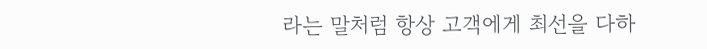라는 말처럼 항상 고객에게 최선을 다하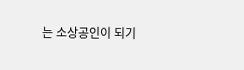는 소상공인이 되기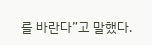를 바란다”고 말했다.